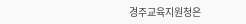경주교육지원청은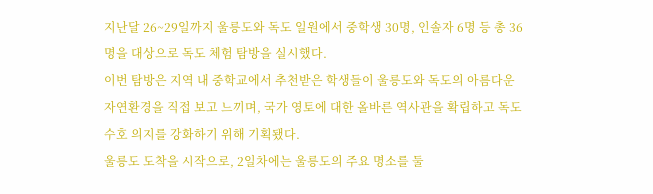지난달 26~29일까지 울릉도와 독도 일원에서 중학생 30명, 인솔자 6명 등 총 36명을 대상으로 독도 체험 탐방을 실시했다.
이번 탐방은 지역 내 중학교에서 추천받은 학생들이 울릉도와 독도의 아름다운 자연환경을 직접 보고 느끼며, 국가 영토에 대한 올바른 역사관을 확립하고 독도 수호 의지를 강화하기 위해 기획됐다.
울릉도 도착을 시작으로, 2일차에는 울릉도의 주요 명소를 둘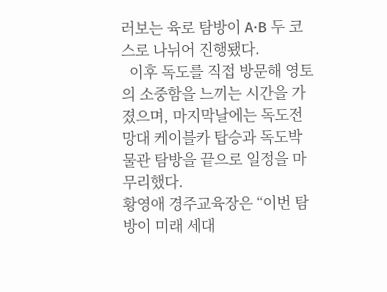러보는 육로 탐방이 A·B 두 코스로 나뉘어 진행됐다.
  이후 독도를 직접 방문해 영토의 소중함을 느끼는 시간을 가졌으며, 마지막날에는 독도전망대 케이블카 탑승과 독도박물관 탐방을 끝으로 일정을 마무리했다.
황영애 경주교육장은 “이번 탐방이 미래 세대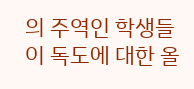의 주역인 학생들이 독도에 대한 올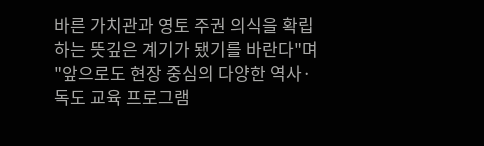바른 가치관과 영토 주권 의식을 확립하는 뜻깊은 계기가 됐기를 바란다"며 "앞으로도 현장 중심의 다양한 역사·독도 교육 프로그램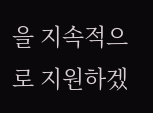을 지속적으로 지원하겠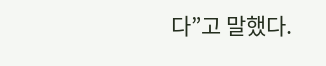다”고 말했다.